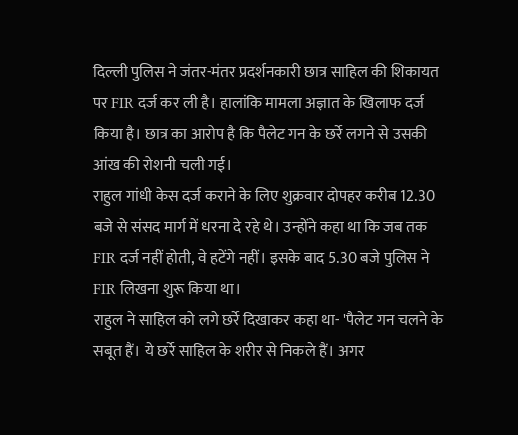दिल्ली पुलिस ने जंतर-मंतर प्रदर्शनकारी छात्र साहिल की शिकायत पर FIR दर्ज कर ली है। हालांकि मामला अज्ञात के खिलाफ दर्ज किया है। छात्र का आरोप है कि पैलेट गन के छर्रे लगने से उसकी आंख की रोशनी चली गई।
राहुल गांधी केस दर्ज कराने के लिए शुक्रवार दोपहर करीब 12.30 बजे से संसद मार्ग में धरना दे रहे थे। उन्होंने कहा था कि जब तक FIR दर्ज नहीं होती, वे हटेंगे नहीं। इसके बाद 5.30 बजे पुलिस ने FIR लिखना शुरू किया था।
राहुल ने साहिल को लगे छर्रे दिखाकर कहा था- 'पैलेट गन चलने के सबूत हैं। ये छर्रे साहिल के शरीर से निकले हैं। अगर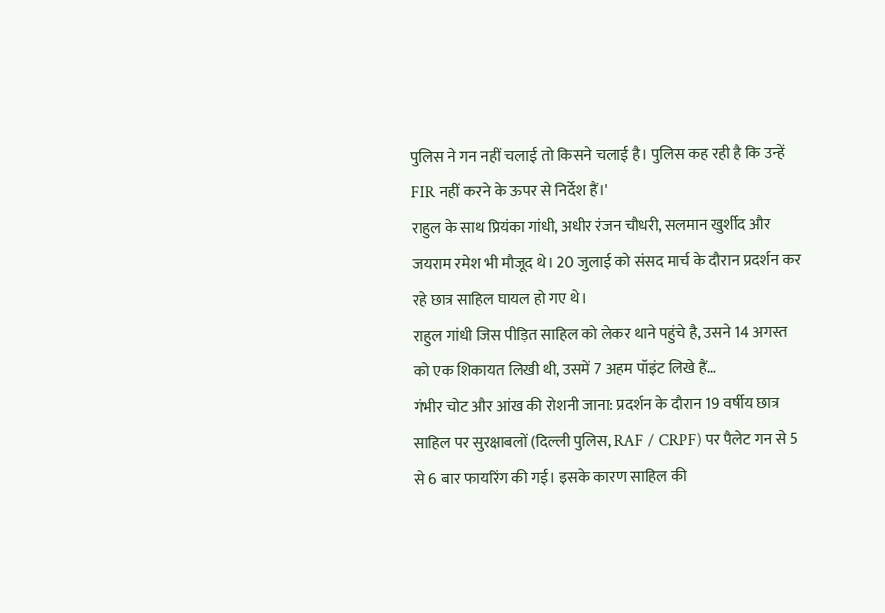पुलिस ने गन नहीं चलाई तो किसने चलाई है। पुलिस कह रही है कि उन्हें FIR नहीं करने के ऊपर से निर्देश हैं।'
राहुल के साथ प्रियंका गांधी, अधीर रंजन चौधरी, सलमान खुर्शीद और जयराम रमेश भी मौजूद थे। 20 जुलाई को संसद मार्च के दौरान प्रदर्शन कर रहे छात्र साहिल घायल हो गए थे।
राहुल गांधी जिस पीड़ित साहिल को लेकर थाने पहुंचे है, उसने 14 अगस्त को एक शिकायत लिखी थी, उसमें 7 अहम पॉइंट लिखे हैं…
गंभीर चोट और आंख की रोशनी जाना: प्रदर्शन के दौरान 19 वर्षीय छात्र साहिल पर सुरक्षाबलों (दिल्ली पुलिस, RAF / CRPF) पर पैलेट गन से 5 से 6 बार फायरिंग की गई। इसके कारण साहिल की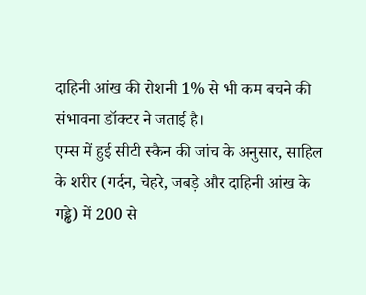दाहिनी आंख की रोशनी 1% से भी कम बचने की संभावना डॉक्टर ने जताई है।
एम्स में हुई सीटी स्कैन की जांच के अनुसार, साहिल के शरीर (गर्दन, चेहरे, जबड़े और दाहिनी आंख के गड्ढे) में 200 से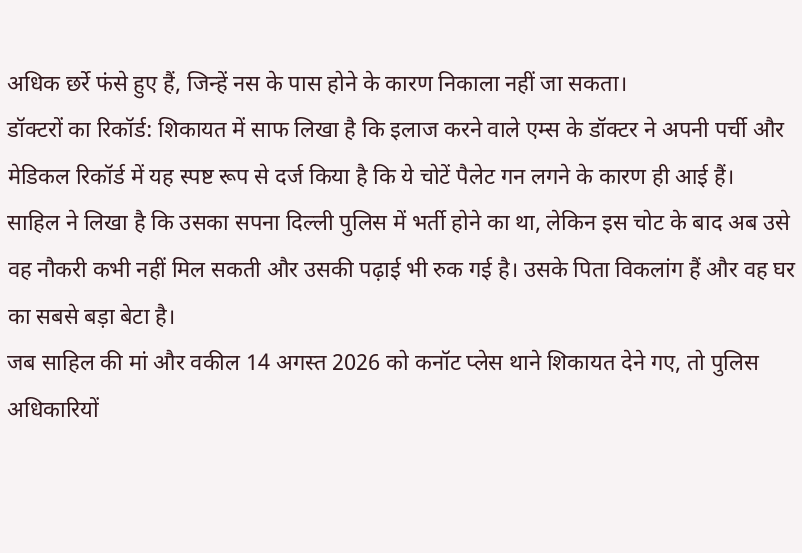अधिक छर्रे फंसे हुए हैं, जिन्हें नस के पास होने के कारण निकाला नहीं जा सकता।
डॉक्टरों का रिकॉर्ड: शिकायत में साफ लिखा है कि इलाज करने वाले एम्स के डॉक्टर ने अपनी पर्ची और मेडिकल रिकॉर्ड में यह स्पष्ट रूप से दर्ज किया है कि ये चोटें पैलेट गन लगने के कारण ही आई हैं।
साहिल ने लिखा है कि उसका सपना दिल्ली पुलिस में भर्ती होने का था, लेकिन इस चोट के बाद अब उसे वह नौकरी कभी नहीं मिल सकती और उसकी पढ़ाई भी रुक गई है। उसके पिता विकलांग हैं और वह घर का सबसे बड़ा बेटा है।
जब साहिल की मां और वकील 14 अगस्त 2026 को कनॉट प्लेस थाने शिकायत देने गए, तो पुलिस अधिकारियों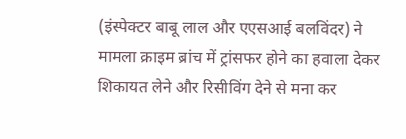(इंस्पेक्टर बाबू लाल और एएसआई बलविंदर) ने मामला क्राइम ब्रांच में ट्रांसफर होने का हवाला देकर शिकायत लेने और रिसीविंग देने से मना कर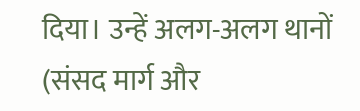दिया। उन्हें अलग-अलग थानों (संसद मार्ग और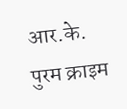आर.के. पुरम क्राइम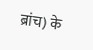ब्रांच) के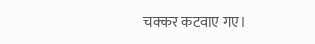चक्कर कटवाए गए।